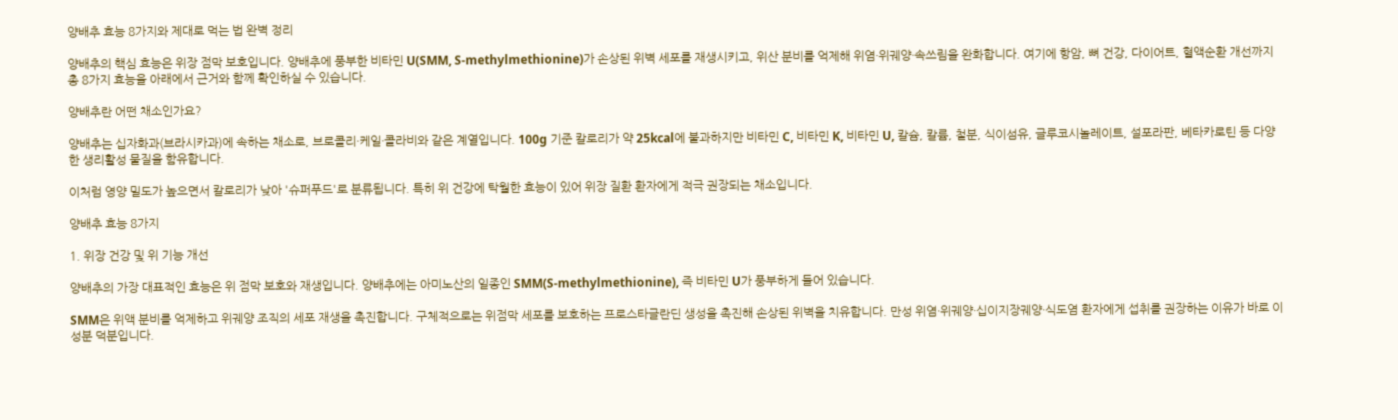양배추 효능 8가지와 제대로 먹는 법 완벽 정리

양배추의 핵심 효능은 위장 점막 보호입니다. 양배추에 풍부한 비타민 U(SMM, S-methylmethionine)가 손상된 위벽 세포를 재생시키고, 위산 분비를 억제해 위염·위궤양·속쓰림을 완화합니다. 여기에 항암, 뼈 건강, 다이어트, 혈액순환 개선까지 총 8가지 효능을 아래에서 근거와 함께 확인하실 수 있습니다.

양배추란 어떤 채소인가요?

양배추는 십자화과(브라시카과)에 속하는 채소로, 브로콜리·케일·콜라비와 같은 계열입니다. 100g 기준 칼로리가 약 25kcal에 불과하지만 비타민 C, 비타민 K, 비타민 U, 칼슘, 칼륨, 철분, 식이섬유, 글루코시놀레이트, 설포라판, 베타카로틴 등 다양한 생리활성 물질을 함유합니다.

이처럼 영양 밀도가 높으면서 칼로리가 낮아 '슈퍼푸드'로 분류됩니다. 특히 위 건강에 탁월한 효능이 있어 위장 질환 환자에게 적극 권장되는 채소입니다.

양배추 효능 8가지

1. 위장 건강 및 위 기능 개선

양배추의 가장 대표적인 효능은 위 점막 보호와 재생입니다. 양배추에는 아미노산의 일종인 SMM(S-methylmethionine), 즉 비타민 U가 풍부하게 들어 있습니다.

SMM은 위액 분비를 억제하고 위궤양 조직의 세포 재생을 촉진합니다. 구체적으로는 위점막 세포를 보호하는 프로스타글란딘 생성을 촉진해 손상된 위벽을 치유합니다. 만성 위염·위궤양·십이지장궤양·식도염 환자에게 섭취를 권장하는 이유가 바로 이 성분 덕분입니다.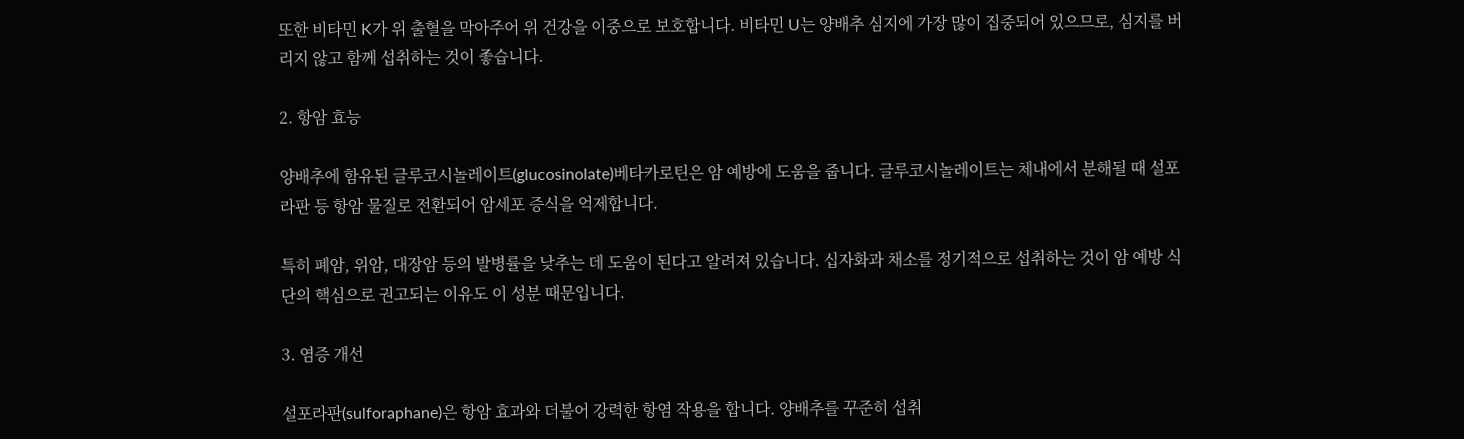또한 비타민 K가 위 출혈을 막아주어 위 건강을 이중으로 보호합니다. 비타민 U는 양배추 심지에 가장 많이 집중되어 있으므로, 심지를 버리지 않고 함께 섭취하는 것이 좋습니다.

2. 항암 효능

양배추에 함유된 글루코시놀레이트(glucosinolate)베타카로틴은 암 예방에 도움을 줍니다. 글루코시놀레이트는 체내에서 분해될 때 설포라판 등 항암 물질로 전환되어 암세포 증식을 억제합니다.

특히 폐암, 위암, 대장암 등의 발병률을 낮추는 데 도움이 된다고 알려져 있습니다. 십자화과 채소를 정기적으로 섭취하는 것이 암 예방 식단의 핵심으로 권고되는 이유도 이 성분 때문입니다.

3. 염증 개선

설포라판(sulforaphane)은 항암 효과와 더불어 강력한 항염 작용을 합니다. 양배추를 꾸준히 섭취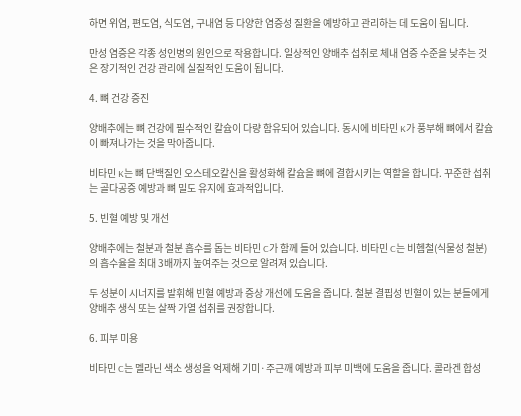하면 위염, 편도염, 식도염, 구내염 등 다양한 염증성 질환을 예방하고 관리하는 데 도움이 됩니다.

만성 염증은 각종 성인병의 원인으로 작용합니다. 일상적인 양배추 섭취로 체내 염증 수준을 낮추는 것은 장기적인 건강 관리에 실질적인 도움이 됩니다.

4. 뼈 건강 증진

양배추에는 뼈 건강에 필수적인 칼슘이 다량 함유되어 있습니다. 동시에 비타민 K가 풍부해 뼈에서 칼슘이 빠져나가는 것을 막아줍니다.

비타민 K는 뼈 단백질인 오스테오칼신을 활성화해 칼슘을 뼈에 결합시키는 역할을 합니다. 꾸준한 섭취는 골다공증 예방과 뼈 밀도 유지에 효과적입니다.

5. 빈혈 예방 및 개선

양배추에는 철분과 철분 흡수를 돕는 비타민 C가 함께 들어 있습니다. 비타민 C는 비헴철(식물성 철분)의 흡수율을 최대 3배까지 높여주는 것으로 알려져 있습니다.

두 성분이 시너지를 발휘해 빈혈 예방과 증상 개선에 도움을 줍니다. 철분 결핍성 빈혈이 있는 분들에게 양배추 생식 또는 살짝 가열 섭취를 권장합니다.

6. 피부 미용

비타민 C는 멜라닌 색소 생성을 억제해 기미·주근깨 예방과 피부 미백에 도움을 줍니다. 콜라겐 합성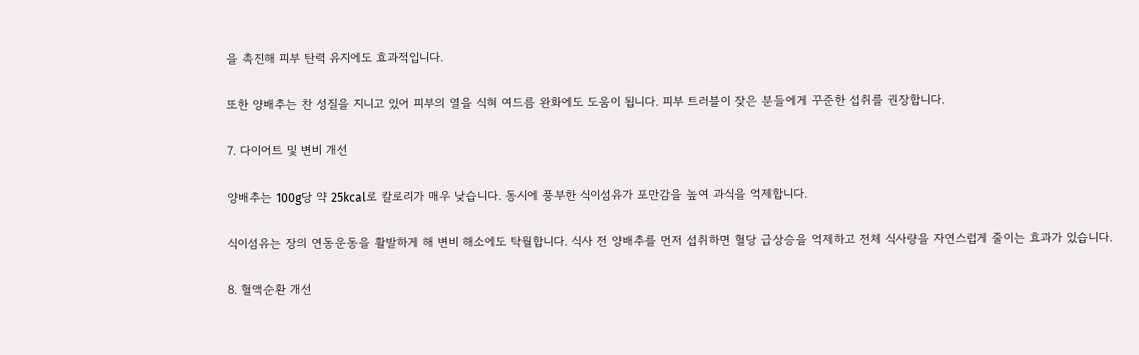을 촉진해 피부 탄력 유지에도 효과적입니다.

또한 양배추는 찬 성질을 지니고 있어 피부의 열을 식혀 여드름 완화에도 도움이 됩니다. 피부 트러블이 잦은 분들에게 꾸준한 섭취를 권장합니다.

7. 다이어트 및 변비 개선

양배추는 100g당 약 25kcal로 칼로리가 매우 낮습니다. 동시에 풍부한 식이섬유가 포만감을 높여 과식을 억제합니다.

식이섬유는 장의 연동운동을 활발하게 해 변비 해소에도 탁월합니다. 식사 전 양배추를 먼저 섭취하면 혈당 급상승을 억제하고 전체 식사량을 자연스럽게 줄이는 효과가 있습니다.

8. 혈액순환 개선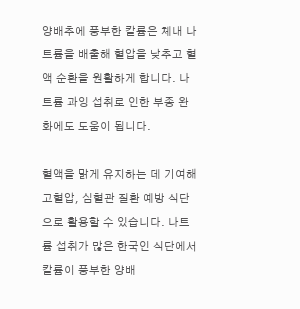양배추에 풍부한 칼륨은 체내 나트륨을 배출해 혈압을 낮추고 혈액 순환을 원활하게 합니다. 나트륨 과잉 섭취로 인한 부종 완화에도 도움이 됩니다.

혈액을 맑게 유지하는 데 기여해 고혈압, 심혈관 질환 예방 식단으로 활용할 수 있습니다. 나트륨 섭취가 많은 한국인 식단에서 칼륨이 풍부한 양배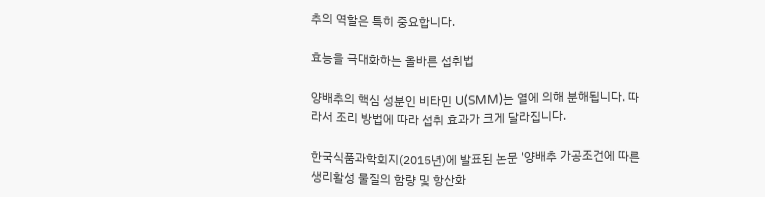추의 역할은 특히 중요합니다.

효능을 극대화하는 올바른 섭취법

양배추의 핵심 성분인 비타민 U(SMM)는 열에 의해 분해됩니다. 따라서 조리 방법에 따라 섭취 효과가 크게 달라집니다.

한국식품과학회지(2015년)에 발표된 논문 '양배추 가공조건에 따른 생리활성 물질의 함량 및 항산화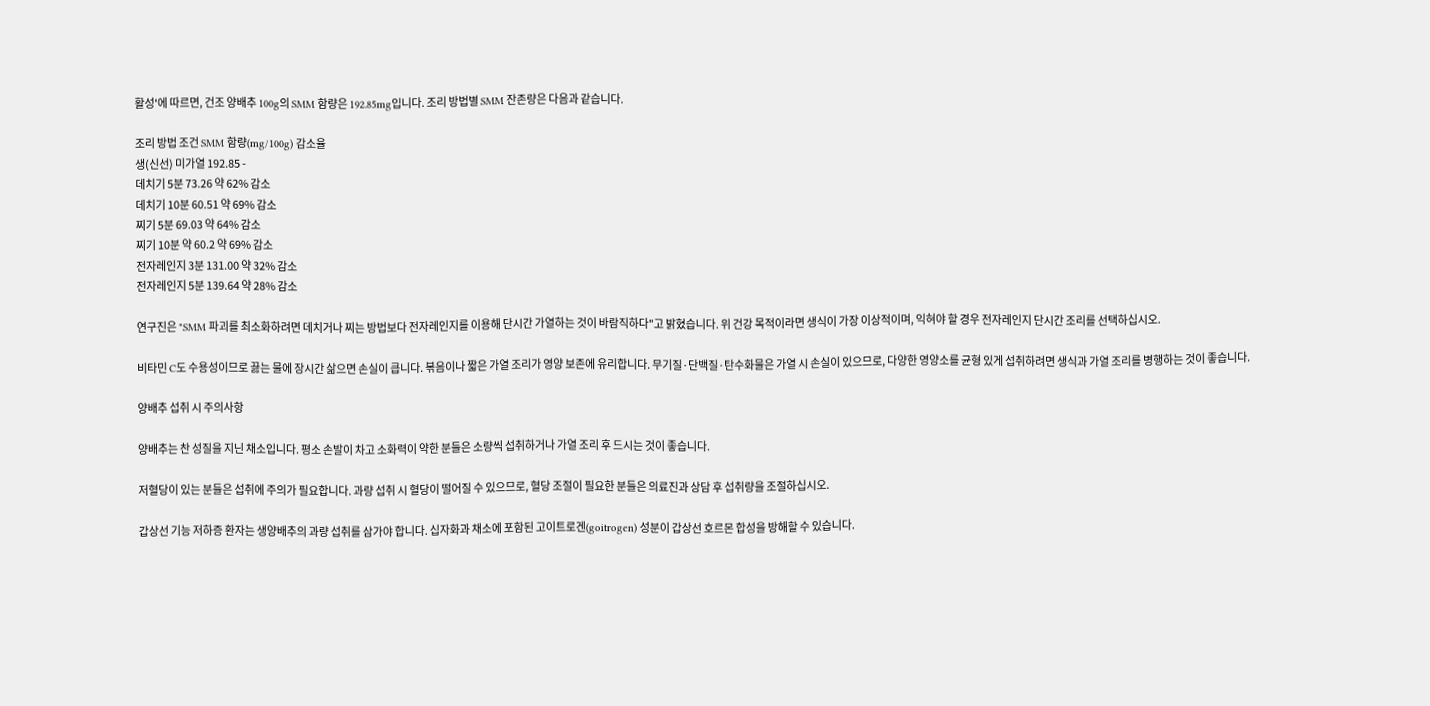활성'에 따르면, 건조 양배추 100g의 SMM 함량은 192.85mg입니다. 조리 방법별 SMM 잔존량은 다음과 같습니다.

조리 방법 조건 SMM 함량(mg/100g) 감소율
생(신선) 미가열 192.85 -
데치기 5분 73.26 약 62% 감소
데치기 10분 60.51 약 69% 감소
찌기 5분 69.03 약 64% 감소
찌기 10분 약 60.2 약 69% 감소
전자레인지 3분 131.00 약 32% 감소
전자레인지 5분 139.64 약 28% 감소

연구진은 "SMM 파괴를 최소화하려면 데치거나 찌는 방법보다 전자레인지를 이용해 단시간 가열하는 것이 바람직하다"고 밝혔습니다. 위 건강 목적이라면 생식이 가장 이상적이며, 익혀야 할 경우 전자레인지 단시간 조리를 선택하십시오.

비타민 C도 수용성이므로 끓는 물에 장시간 삶으면 손실이 큽니다. 볶음이나 짧은 가열 조리가 영양 보존에 유리합니다. 무기질·단백질·탄수화물은 가열 시 손실이 있으므로, 다양한 영양소를 균형 있게 섭취하려면 생식과 가열 조리를 병행하는 것이 좋습니다.

양배추 섭취 시 주의사항

양배추는 찬 성질을 지닌 채소입니다. 평소 손발이 차고 소화력이 약한 분들은 소량씩 섭취하거나 가열 조리 후 드시는 것이 좋습니다.

저혈당이 있는 분들은 섭취에 주의가 필요합니다. 과량 섭취 시 혈당이 떨어질 수 있으므로, 혈당 조절이 필요한 분들은 의료진과 상담 후 섭취량을 조절하십시오.

갑상선 기능 저하증 환자는 생양배추의 과량 섭취를 삼가야 합니다. 십자화과 채소에 포함된 고이트로겐(goitrogen) 성분이 갑상선 호르몬 합성을 방해할 수 있습니다.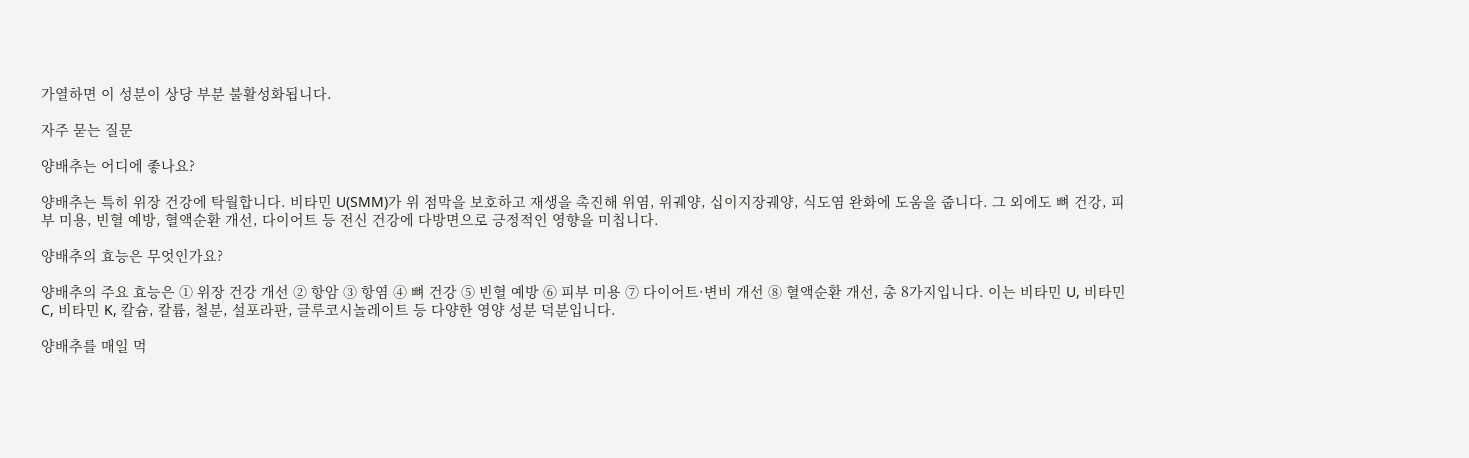가열하면 이 성분이 상당 부분 불활성화됩니다.

자주 묻는 질문

양배추는 어디에 좋나요?

양배추는 특히 위장 건강에 탁월합니다. 비타민 U(SMM)가 위 점막을 보호하고 재생을 촉진해 위염, 위궤양, 십이지장궤양, 식도염 완화에 도움을 줍니다. 그 외에도 뼈 건강, 피부 미용, 빈혈 예방, 혈액순환 개선, 다이어트 등 전신 건강에 다방면으로 긍정적인 영향을 미칩니다.

양배추의 효능은 무엇인가요?

양배추의 주요 효능은 ① 위장 건강 개선 ② 항암 ③ 항염 ④ 뼈 건강 ⑤ 빈혈 예방 ⑥ 피부 미용 ⑦ 다이어트·변비 개선 ⑧ 혈액순환 개선, 총 8가지입니다. 이는 비타민 U, 비타민 C, 비타민 K, 칼슘, 칼륨, 철분, 설포라판, 글루코시놀레이트 등 다양한 영양 성분 덕분입니다.

양배추를 매일 먹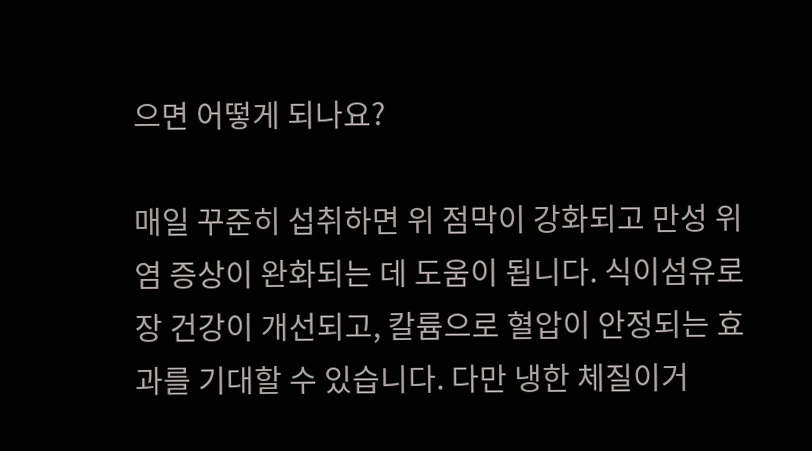으면 어떻게 되나요?

매일 꾸준히 섭취하면 위 점막이 강화되고 만성 위염 증상이 완화되는 데 도움이 됩니다. 식이섬유로 장 건강이 개선되고, 칼륨으로 혈압이 안정되는 효과를 기대할 수 있습니다. 다만 냉한 체질이거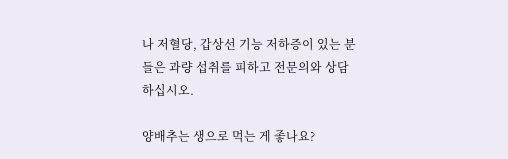나 저혈당, 갑상선 기능 저하증이 있는 분들은 과량 섭취를 피하고 전문의와 상담하십시오.

양배추는 생으로 먹는 게 좋나요?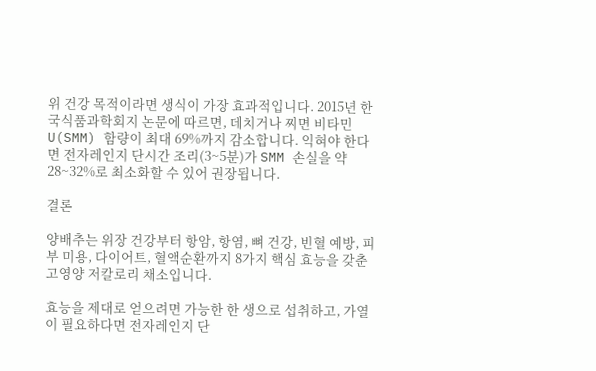위 건강 목적이라면 생식이 가장 효과적입니다. 2015년 한국식품과학회지 논문에 따르면, 데치거나 찌면 비타민 U(SMM) 함량이 최대 69%까지 감소합니다. 익혀야 한다면 전자레인지 단시간 조리(3~5분)가 SMM 손실을 약 28~32%로 최소화할 수 있어 권장됩니다.

결론

양배추는 위장 건강부터 항암, 항염, 뼈 건강, 빈혈 예방, 피부 미용, 다이어트, 혈액순환까지 8가지 핵심 효능을 갖춘 고영양 저칼로리 채소입니다.

효능을 제대로 얻으려면 가능한 한 생으로 섭취하고, 가열이 필요하다면 전자레인지 단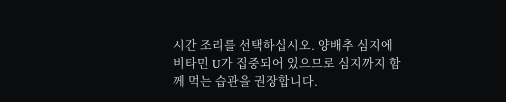시간 조리를 선택하십시오. 양배추 심지에 비타민 U가 집중되어 있으므로 심지까지 함께 먹는 습관을 권장합니다.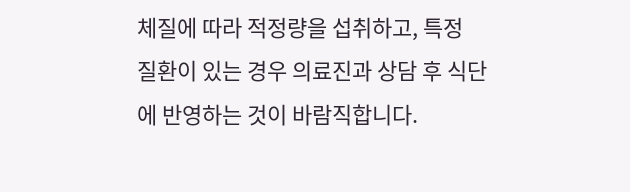체질에 따라 적정량을 섭취하고, 특정 질환이 있는 경우 의료진과 상담 후 식단에 반영하는 것이 바람직합니다.